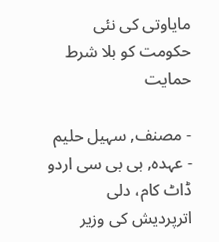مایاوتی کی نئی حکومت کو بلا شرط حمایت

- مصنف, سہیل حلیم
- عہدہ, بی بی سی اردو ڈاٹ کام، دلی
اترپردیش کی وزیر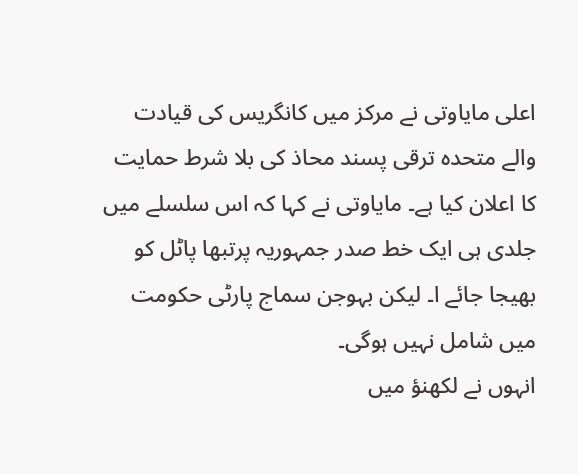اعلی مایاوتی نے مرکز میں کانگریس کی قیادت والے متحدہ ترقی پسند محاذ کی بلا شرط حمایت کا اعلان کیا ہے۔ مایاوتی نے کہا کہ اس سلسلے میں جلدی ہی ایک خط صدر جمہوریہ پرتبھا پاٹل کو بھیجا جائے ا۔ لیکن بہوجن سماج پارٹی حکومت میں شامل نہیں ہوگی۔
انہوں نے لکھنؤ میں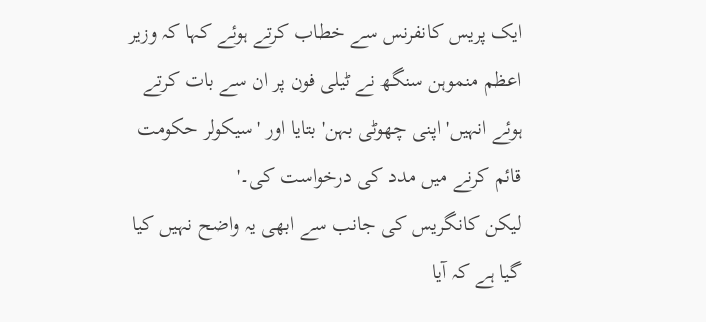ایک پریس کانفرنس سے خطاب کرتے ہوئے کہا کہ وزیر اعظم منموہن سنگھ نے ٹیلی فون پر ان سے بات کرتے ہوئے انہیں' اپنی چھوٹی بہن' بتایا اور 'سیکولر حکومت قائم کرنے میں مدد کی درخواست کی۔'
لیکن کانگریس کی جانب سے ابھی یہ واضح نہیں کیا گیا ہے کہ آیا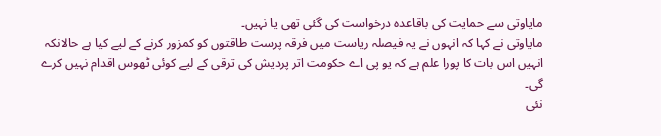مایاوتی سے حمایت کی باقاعدہ درخواست کی گئی تھی یا نہیں۔
مایاوتی نے کہا کہ انہوں نے یہ فیصلہ ریاست میں فرقہ پرست طاقتوں کو کمزور کرنے کے لیے کیا ہے حالانکہ انہیں اس بات کا پورا علم ہے کہ یو پی اے حکومت اتر پردیش کی ترقی کے لیے کوئی ٹھوس اقدام نہیں کرے گی۔
نئی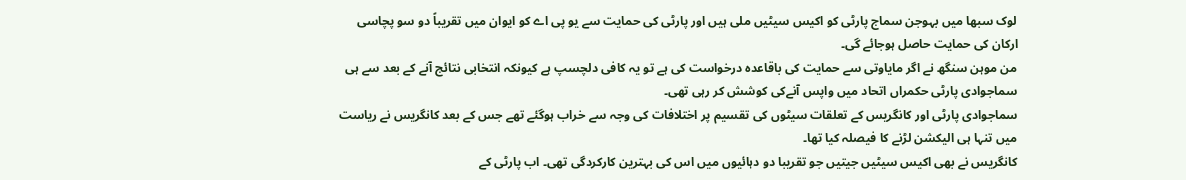لوک سبھا میں بہوجن سماج پارٹی کو اکیس سیٹیں ملی ہیں اور پارٹی کی حمایت سے یو پی اے کو ایوان میں تقریباً دو سو پچاسی ارکان کی حمایت حاصل ہوجائے گی۔
من موہن سنگھ نے اگر مایاوتی سے حمایت کی باقاعدہ درخواست کی ہے تو یہ کافی دلچسپ ہے کیونکہ انتخابی نتائج آنے کے بعد سے ہی سماجوادی پارٹی حکمراں اتحاد میں واپس آنےکی کوشش کر رہی تھی۔
سماجوادی پارٹی اور کانگریس کے تعلقات سیٹوں کی تقسیم پر اختلافات کی وجہ سے خراب ہوگئے تھے جس کے بعد کانگریس نے ریاست میں تنہا ہی الیکشن لڑنے کا فیصلہ کیا تھا۔
کانگریس نے بھی اکیس سیٹیں جیتیں جو تقریبا دو دہائیوں میں اس کی بہترین کارکردگی تھی۔ اب پارٹی کے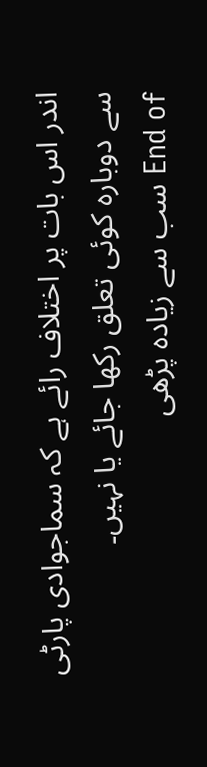اندر اس بات پر اختلاف رائے ہے کہ سماجوادی پارٹی سے دوبارہ کوئی تعلق رکھا جائے یا نہیں۔
End of سب سے زیادہ پڑھی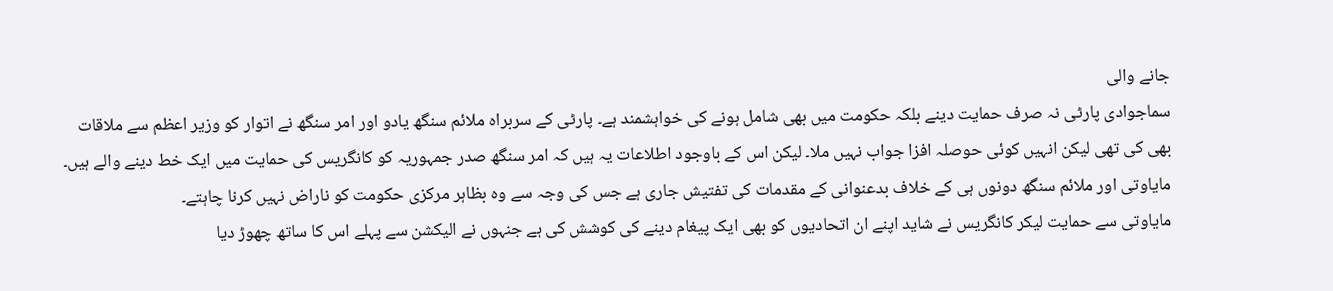جانے والی
سماجوادی پارٹی نہ صرف حمایت دینے بلکہ حکومت میں بھی شامل ہونے کی خواہشمند ہے۔ پارٹی کے سربراہ ملائم سنگھ یادو اور امر سنگھ نے اتوار کو وزیر اعظم سے ملاقات بھی کی تھی لیکن انہیں کوئی حوصلہ افزا جواب نہیں ملا۔ لیکن اس کے باوجود اطلاعات یہ ہیں کہ امر سنگھ صدر جمہوریہ کو کانگریس کی حمایت میں ایک خط دینے والے ہیں۔
مایاوتی اور ملائم سنگھ دونوں ہی کے خلاف بدعنوانی کے مقدمات کی تفتیش جاری ہے جس کی وجہ سے وہ بظاہر مرکزی حکومت کو ناراض نہیں کرنا چاہتے۔
مایاوتی سے حمایت لیکر کانگریس نے شاید اپنے ان اتحادیوں کو بھی ایک پیغام دینے کی کوشش کی ہے جنہوں نے الیکشن سے پہلے اس کا ساتھ چھوڑ دیا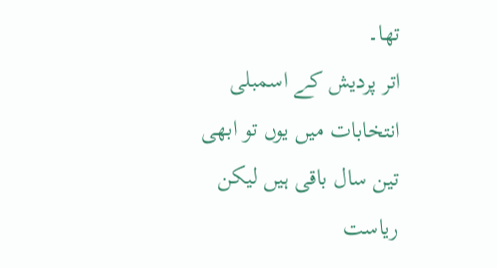تھا۔
اتر پردیش کے اسمبلی انتخابات میں یوں تو ابھی تین سال باقی ہیں لیکن ریاست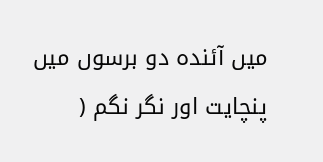میں آئندہ دو برسوں میں پنچایت اور نگر نگم (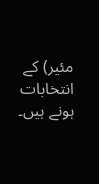مئیر) کے انتخابات ہونے ہیں۔